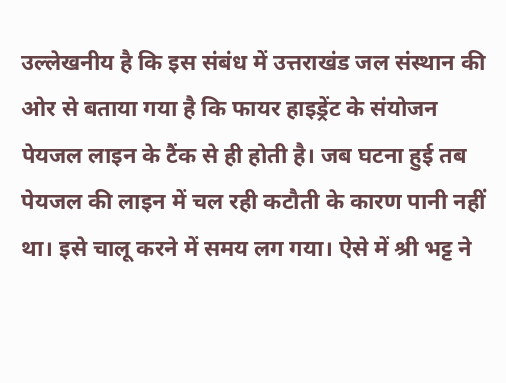उल्लेखनीय है कि इस संबंध में उत्तराखंड जल संस्थान की ओर से बताया गया है कि फायर हाइड्रेंट के संयोजन पेयजल लाइन के टैंक से ही होती है। जब घटना हुई तब पेयजल की लाइन में चल रही कटौती के कारण पानी नहीं था। इसे चालू करने में समय लग गया। ऐसे में श्री भट्ट ने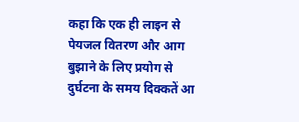कहा कि एक ही लाइन से पेयजल वितरण और आग बुझाने के लिए प्रयोग से दुर्घटना के समय दिक्कतें आ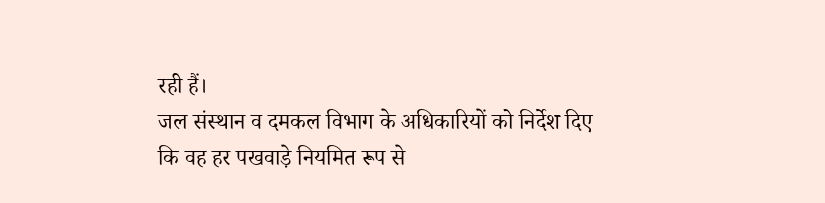रही हैं।
जल संस्थान व दमकल विभाग के अधिकारियों को निर्देश दिए कि वह हर पखवाड़े नियमित रूप से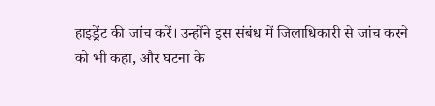हाइड्रेंट की जांच करें। उन्होंने इस संबंध में जिलाधिकारी से जांच करने को भी कहा, और घटना के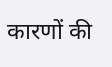कारणों की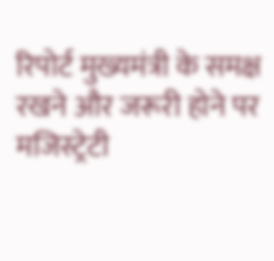रिपोर्ट मुख्यमंत्री के समक्ष रखने और जरूरी होने पर मजिस्ट्रेटी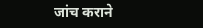जांच कराने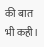की बात भी कही।